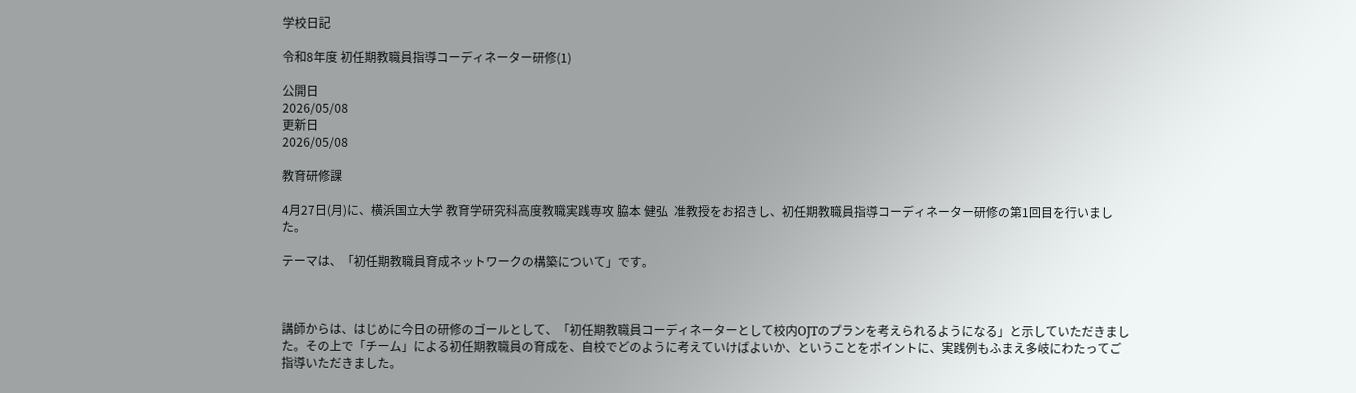学校日記

令和8年度 初任期教職員指導コーディネーター研修(1)

公開日
2026/05/08
更新日
2026/05/08

教育研修課

4月27日(月)に、横浜国立大学 教育学研究科高度教職実践専攻 脇本 健弘  准教授をお招きし、初任期教職員指導コーディネーター研修の第1回目を行いました。

テーマは、「初任期教職員育成ネットワークの構築について」です。



講師からは、はじめに今日の研修のゴールとして、「初任期教職員コーディネーターとして校内OJTのプランを考えられるようになる」と示していただきました。その上で「チーム」による初任期教職員の育成を、自校でどのように考えていけばよいか、ということをポイントに、実践例もふまえ多岐にわたってご指導いただきました。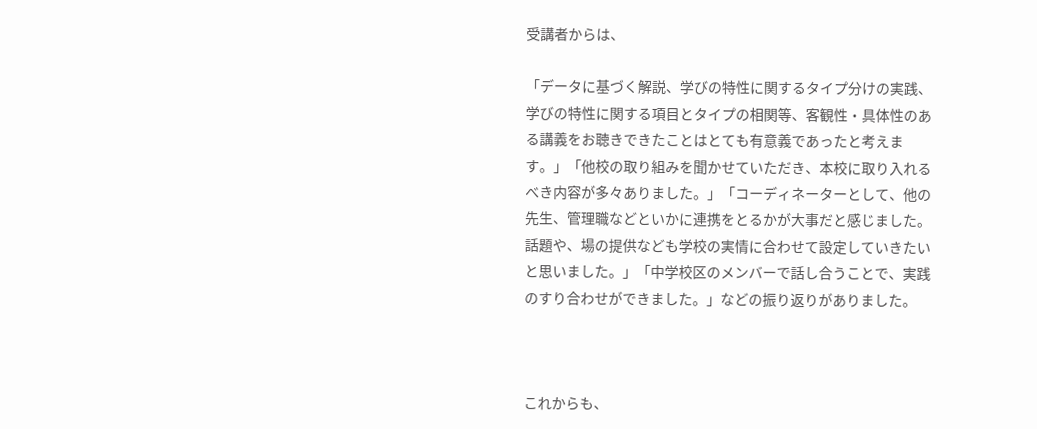受講者からは、

「データに基づく解説、学びの特性に関するタイプ分けの実践、学びの特性に関する項目とタイプの相関等、客観性・具体性のある講義をお聴きできたことはとても有意義であったと考えます。」「他校の取り組みを聞かせていただき、本校に取り入れるべき内容が多々ありました。」「コーディネーターとして、他の先生、管理職などといかに連携をとるかが大事だと感じました。話題や、場の提供なども学校の実情に合わせて設定していきたいと思いました。」「中学校区のメンバーで話し合うことで、実践のすり合わせができました。」などの振り返りがありました。



これからも、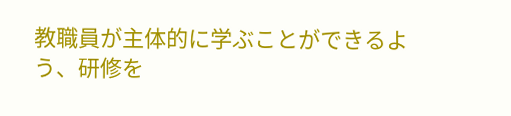教職員が主体的に学ぶことができるよう、研修を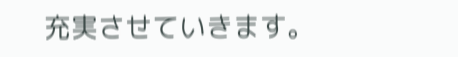充実させていきます。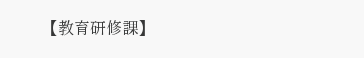【教育研修課】